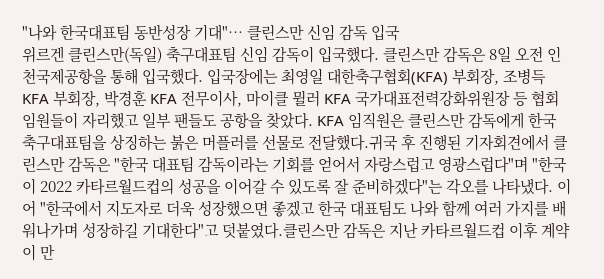"나와 한국대표팀 동반성장 기대"… 클린스만 신임 감독 입국
위르겐 클린스만(독일) 축구대표팀 신임 감독이 입국했다. 클린스만 감독은 8일 오전 인천국제공항을 통해 입국했다. 입국장에는 최영일 대한축구협회(KFA) 부회장, 조병득 KFA 부회장, 박경훈 KFA 전무이사, 마이클 뮐러 KFA 국가대표전력강화위원장 등 협회 임원들이 자리했고 일부 팬들도 공항을 찾았다. KFA 임직원은 클린스만 감독에게 한국 축구대표팀을 상징하는 붉은 머플러를 선물로 전달했다.귀국 후 진행된 기자회견에서 클린스만 감독은 "한국 대표팀 감독이라는 기회를 얻어서 자랑스럽고 영광스럽다"며 "한국이 2022 카타르월드컵의 성공을 이어갈 수 있도록 잘 준비하겠다"는 각오를 나타냈다. 이어 "한국에서 지도자로 더욱 성장했으면 좋겠고 한국 대표팀도 나와 함께 여러 가지를 배워나가며 성장하길 기대한다"고 덧붙였다.클린스만 감독은 지난 카타르월드컵 이후 계약이 만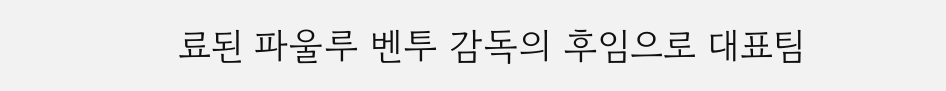료된 파울루 벤투 감독의 후임으로 대표팀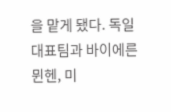을 맡게 됐다. 독일 대표팀과 바이에른 뮌헨, 미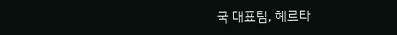국 대표팀, 헤르타